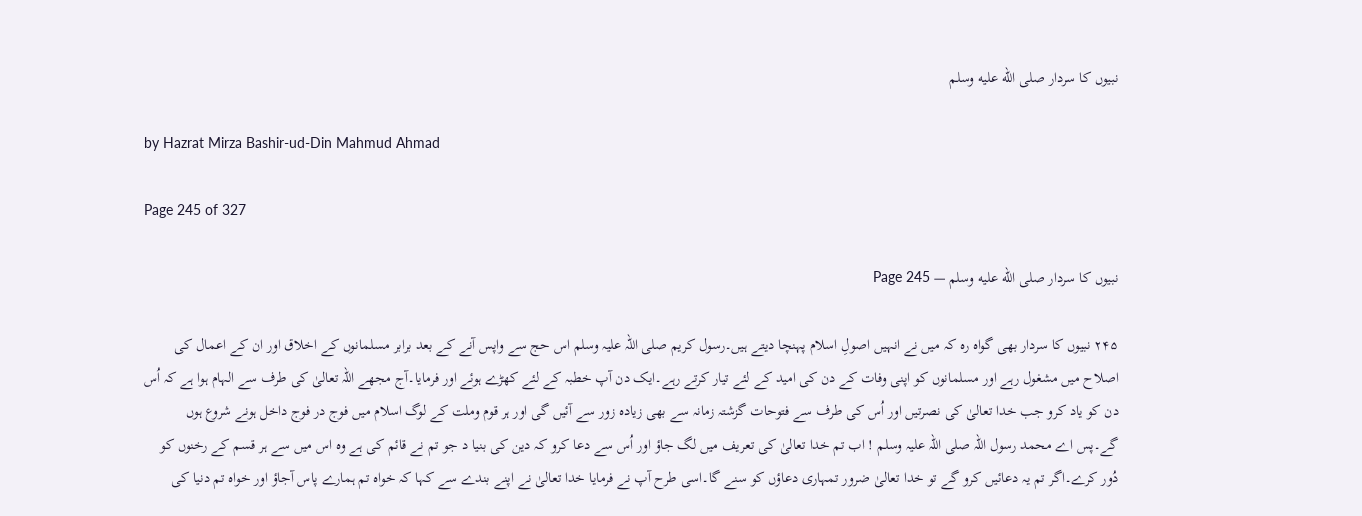نبیوں کا سردار صلى الله عليه وسلم

by Hazrat Mirza Bashir-ud-Din Mahmud Ahmad

Page 245 of 327

نبیوں کا سردار صلى الله عليه وسلم — Page 245

۲۴۵ نبیوں کا سردار بھی گواہ رہ کہ میں نے انہیں اصولِ اسلام پہنچا دیتے ہیں۔رسول کریم صلی اللہ علیہ وسلم اس حج سے واپس آنے کے بعد برابر مسلمانوں کے اخلاق اور ان کے اعمال کی اصلاح میں مشغول رہے اور مسلمانوں کو اپنی وفات کے دن کی امید کے لئے تیار کرتے رہے۔ایک دن آپ خطبہ کے لئے کھڑے ہوئے اور فرمایا۔آج مجھے اللہ تعالیٰ کی طرف سے الہام ہوا ہے کہ اُس دن کو یاد کرو جب خدا تعالیٰ کی نصرتیں اور اُس کی طرف سے فتوحات گزشتہ زمانہ سے بھی زیادہ زور سے آئیں گی اور ہر قوم وملت کے لوگ اسلام میں فوج در فوج داخل ہونے شروع ہوں گے۔پس اے محمد رسول اللہ صلی اللہ علیہ وسلم ! اب تم خدا تعالیٰ کی تعریف میں لگ جاؤ اور اُس سے دعا کرو کہ دین کی بنیا د جو تم نے قائم کی ہے وہ اس میں سے ہر قسم کے رخنوں کو دُور کرے۔اگر تم یہ دعائیں کرو گے تو خدا تعالیٰ ضرور تمہاری دعاؤں کو سنے گا۔اسی طرح آپ نے فرمایا خدا تعالیٰ نے اپنے بندے سے کہا کہ خواہ تم ہمارے پاس آجاؤ اور خواہ تم دنیا کی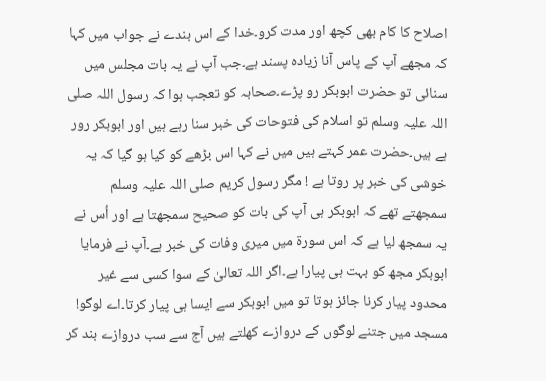اصلاح کا کام بھی کچھ اور مدت کرو۔خدا کے اس بندے نے جواب میں کہا کہ مجھے آپ کے پاس آنا زیادہ پسند ہے۔جب آپ نے یہ بات مجلس میں سنائی تو حضرت ابوبکر رو پڑے۔صحابہ کو تعجب ہوا کہ رسول اللہ صلی اللہ علیہ وسلم تو اسلام کی فتوحات کی خبر سنا رہے ہیں اور ابوبکر رور ہے ہیں۔حضرت عمر کہتے ہیں میں نے کہا اس بڑھے کو کیا ہو گیا کہ یہ خوشی کی خبر پر روتا ہے ! مگر رسول کریم صلی اللہ علیہ وسلم سمجھتے تھے کہ ابوبکر ہی آپ کی بات کو صحیح سمجھتا ہے اور اُس نے یہ سمجھ لیا ہے کہ اس سورۃ میں میری وفات کی خبر ہے۔آپ نے فرمایا ابوبکر مجھ کو بہت ہی پیارا ہے۔اگر اللہ تعالیٰ کے سوا کسی سے غیر محدود پیار کرنا جائز ہوتا تو میں ابوبکر سے ایسا ہی پیار کرتا۔اے لوگو! مسجد میں جتنے لوگوں کے دروازے کھلتے ہیں آج سے سب دروازے بند کر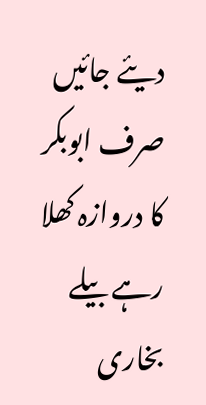دیئے جائیں صرف ابوبکر کا دروازہ کھلا رہے بیلے بخاری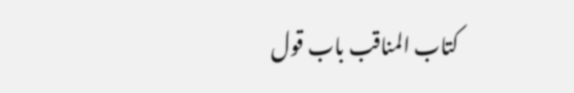کتاب المناقب باب قول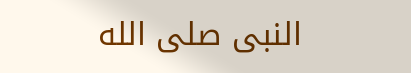النبی صلى الله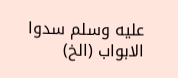عليه وسلم سدوا الابواب (الخ)